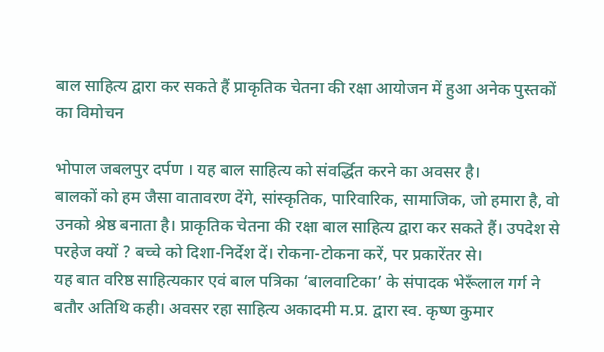बाल साहित्य द्वारा कर सकते हैं प्राकृतिक चेतना की रक्षा आयोजन में हुआ अनेक पुस्तकों का विमोचन

भोपाल जबलपुर दर्पण । यह बाल साहित्य को संवर्द्धित करने का अवसर है।
बालकों को हम जैसा वातावरण देंगे, सांस्कृतिक, पारिवारिक, सामाजिक, जो हमारा है, वो उनको श्रेष्ठ बनाता है। प्राकृतिक चेतना की रक्षा बाल साहित्य द्वारा कर सकते हैं। उपदेश से परहेज क्यों ? बच्चे को दिशा-निर्देश दें। रोकना-टोकना करें, पर प्रकारेंतर से।
यह बात वरिष्ठ साहित्यकार एवं बाल पत्रिका ‘बालवाटिका’ के संपादक भेरूँलाल गर्ग ने बतौर अतिथि कही। अवसर रहा साहित्य अकादमी म.प्र. द्वारा स्व. कृष्ण कुमार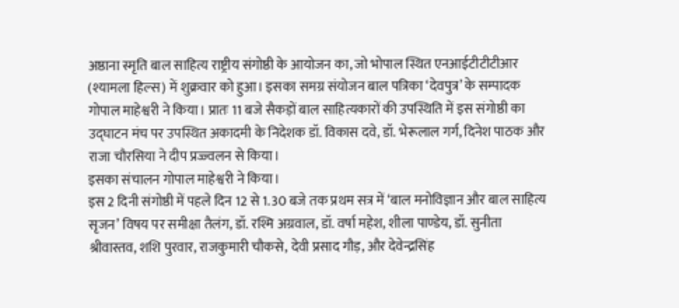अष्ठाना स्मृति बाल साहित्य राष्ट्रीय संगोष्ठी के आयोजन का, जो भोपाल स्थित एनआईटीटीटीआर (श्यामला हिल्स) में शुक्रवार को हुआ। इसका समग्र संयोजन बाल पत्रिका ‘देवपुत्र’ के सम्पादक गोपाल माहेश्वरी ने किया। प्रातः 11 बजे सैकड़ों बाल साहित्यकारों की उपस्थिति में इस संगोष्ठी का उद्घाटन मंच पर उपस्थित अकादमी के निदेशक डॉ. विकास दवे, डॉ. भेरूलाल गर्ग, दिनेश पाठक और राजा चौरसिया ने दीप प्रज्ज्वलन से किया।
इसका संचालन गोपाल माहेश्वरी ने किया।
इस 2 दिनी संगोष्ठी में पहले दिन 12 से 1.30 बजे तक प्रथम सत्र में ‘बाल मनोविज्ञान और बाल साहित्य सृजन’ विषय पर समीक्षा तैलंग, डॉ. रश्मि अग्रवाल, डॉ. वर्षा महेश, शीला पाण्डेय, डॉ. सुनीता श्रीवास्तव, शशि पुरवार, राजकुमारी चौकसे, देवी प्रसाद गौड़, और देवेन्द्रसिंह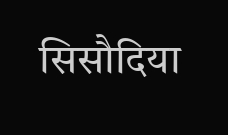सिसौदिया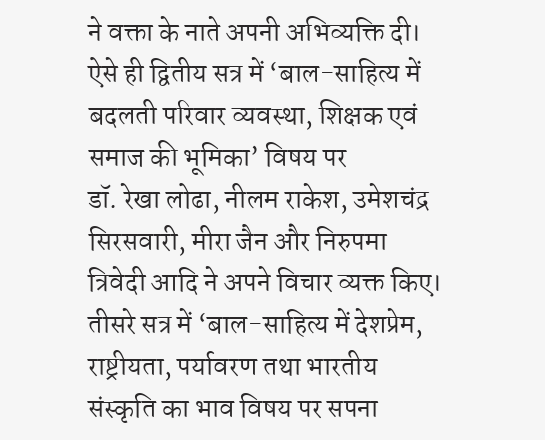ने वक्ता के नाते अपनी अभिव्यक्ति दी।
ऐसे ही द्वितीय सत्र में ‘बाल-साहित्य में बदलती परिवार व्यवस्था, शिक्षक एवं समाज की भूमिका’ विषय पर
डॉ. रेखा लोढा, नीलम राकेश, उमेशचंद्र सिरसवारी, मीरा जैन और निरुपमा त्रिवेदी आदि ने अपने विचार व्यक्त किए।
तीसरे सत्र में ‘बाल-साहित्य में देशप्रेम, राष्ट्रीयता, पर्यावरण तथा भारतीय संस्कृति का भाव विषय पर सपना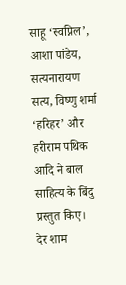साहू ‘स्वप्निल’, आशा पांडेय,
सत्यनारायण सत्य, विष्णु शर्मा ‘हरिहर’ और हरीराम पथिक आदि ने बाल साहित्य के बिंदु प्रस्तुत किए।
देर शाम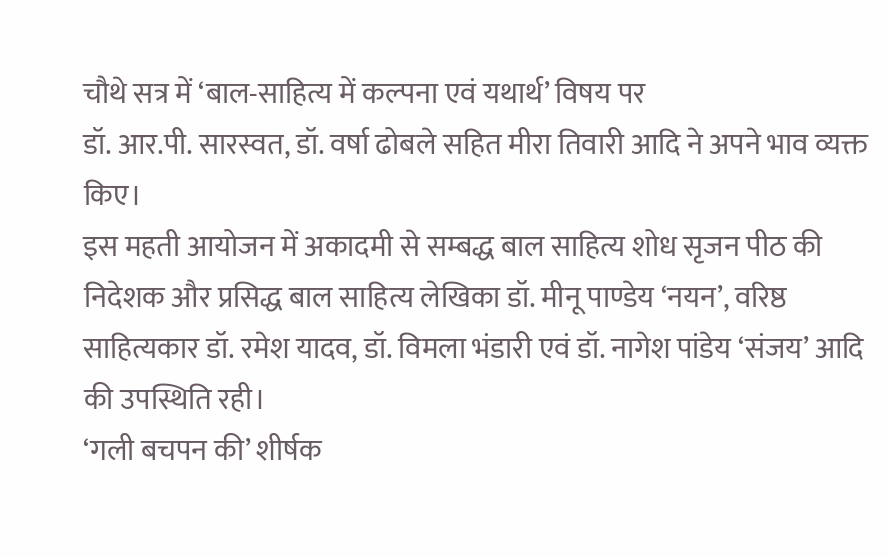चौथे सत्र में ‘बाल-साहित्य में कल्पना एवं यथार्थ’ विषय पर
डॉ. आर.पी. सारस्वत, डॉ. वर्षा ढोबले सहित मीरा तिवारी आदि ने अपने भाव व्यक्त किए।
इस महती आयोजन में अकादमी से सम्बद्ध बाल साहित्य शोध सृजन पीठ की निदेशक और प्रसिद्ध बाल साहित्य लेखिका डॉ. मीनू पाण्डेय ‘नयन’, वरिष्ठ साहित्यकार डॉ. रमेश यादव, डॉ. विमला भंडारी एवं डॉ. नागेश पांडेय ‘संजय’ आदि की उपस्थिति रही।
‘गली बचपन की’ शीर्षक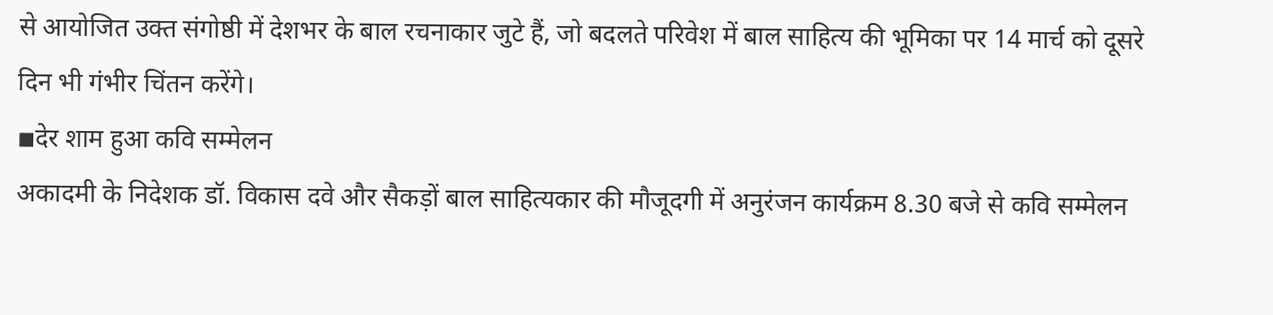से आयोजित उक्त संगोष्ठी में देशभर के बाल रचनाकार जुटे हैं, जो बदलते परिवेश में बाल साहित्य की भूमिका पर 14 मार्च को दूसरे दिन भी गंभीर चिंतन करेंगे।
◾देर शाम हुआ कवि सम्मेलन
अकादमी के निदेशक डॉ. विकास दवे और सैकड़ों बाल साहित्यकार की मौजूदगी में अनुरंजन कार्यक्रम 8.30 बजे से कवि सम्मेलन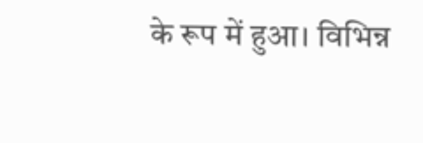के रूप में हुआ। विभिन्न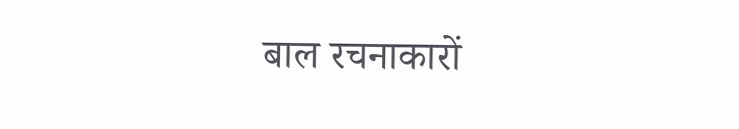बाल रचनाकारों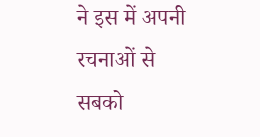ने इस में अपनी रचनाओं से सबको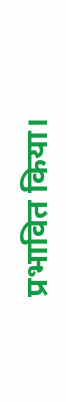प्रभावित किया।